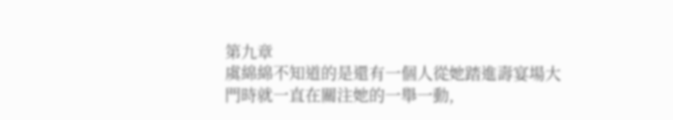第九章
虞綿綿不知道的是還有一個人從她踏進壽宴場大門時就一直在關注她的一舉一動,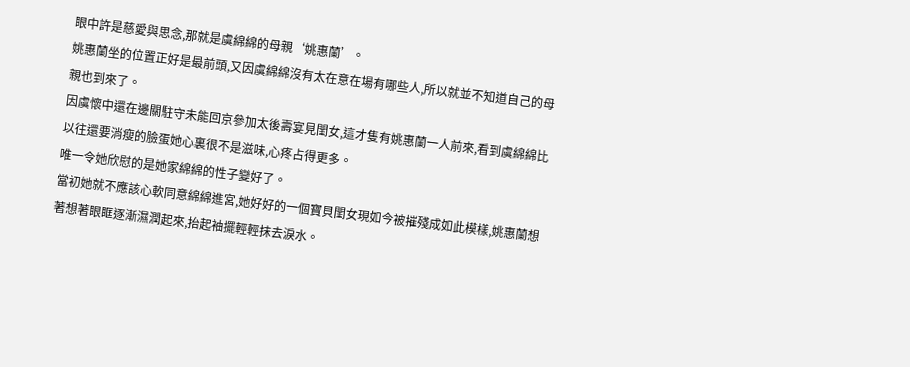眼中許是慈愛與思念,那就是虞綿綿的母親‘姚惠蘭’。
姚惠蘭坐的位置正好是最前頭,又因虞綿綿沒有太在意在場有哪些人,所以就並不知道自己的母親也到來了。
因虞懷中還在邊關駐守未能回京參加太後壽宴見閨女,這才隻有姚惠蘭一人前來,看到虞綿綿比以往還要消瘦的臉蛋她心裏很不是滋味,心疼占得更多。
唯一令她欣慰的是她家綿綿的性子變好了。
當初她就不應該心軟同意綿綿進宮,她好好的一個寶貝閨女現如今被摧殘成如此模樣,姚惠蘭想著想著眼眶逐漸濕潤起來,抬起袖擺輕輕抹去淚水。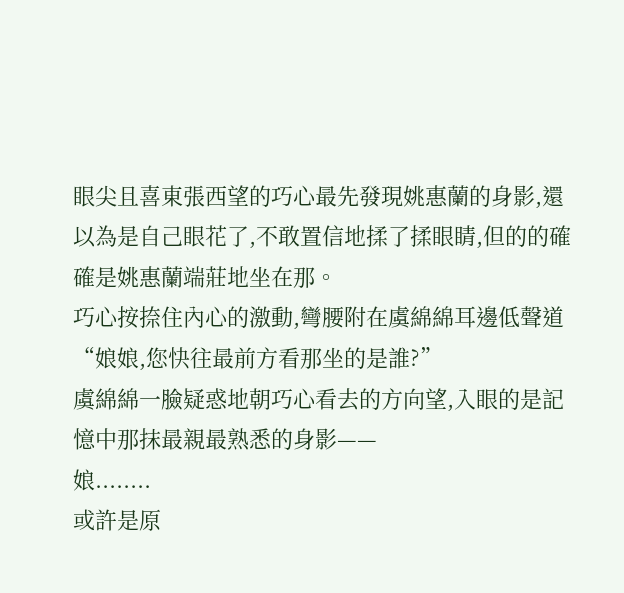眼尖且喜東張西望的巧心最先發現姚惠蘭的身影,還以為是自己眼花了,不敢置信地揉了揉眼睛,但的的確確是姚惠蘭端莊地坐在那。
巧心按捺住內心的激動,彎腰附在虞綿綿耳邊低聲道“娘娘,您快往最前方看那坐的是誰?”
虞綿綿一臉疑惑地朝巧心看去的方向望,入眼的是記憶中那抹最親最熟悉的身影——
娘........
或許是原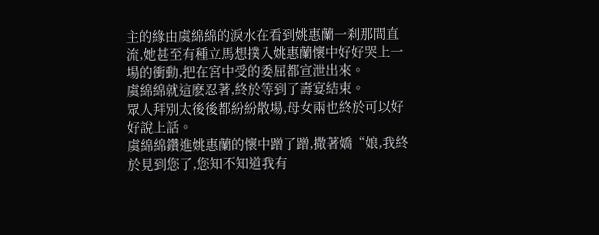主的緣由虞綿綿的淚水在看到姚惠蘭一刹那間直流,她甚至有種立馬想撲入姚惠蘭懷中好好哭上一場的衝動,把在宮中受的委屈都宣泄出來。
虞綿綿就這麽忍著,終於等到了壽宴結束。
眾人拜別太後後都紛紛散場,母女兩也終於可以好好說上話。
虞綿綿鑽進姚惠蘭的懷中蹭了蹭,撒著嬌“娘,我終於見到您了,您知不知道我有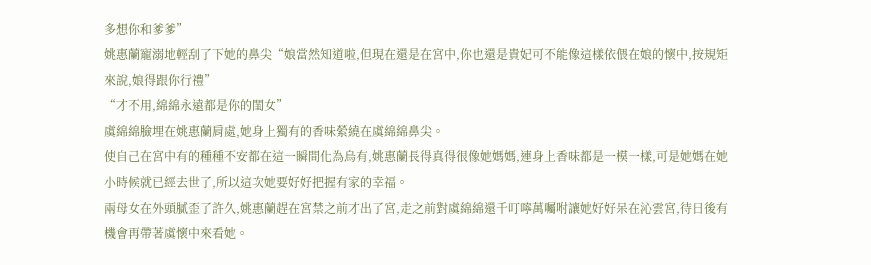多想你和爹爹”
姚惠蘭寵溺地輕刮了下她的鼻尖“娘當然知道啦,但現在還是在宮中,你也還是貴妃可不能像這樣依偎在娘的懷中,按規矩來說,娘得跟你行禮”
“才不用,綿綿永遠都是你的閨女”
虞綿綿臉埋在姚惠蘭肩處,她身上獨有的香味縈繞在虞綿綿鼻尖。
使自己在宮中有的種種不安都在這一瞬間化為烏有,姚惠蘭長得真得很像她媽媽,連身上香味都是一模一樣,可是她媽在她小時候就已經去世了,所以這次她要好好把握有家的幸福。
兩母女在外頭膩歪了許久,姚惠蘭趕在宮禁之前才出了宮,走之前對虞綿綿還千叮嚀萬囑咐讓她好好呆在沁雲宮,待日後有機會再帶著虞懷中來看她。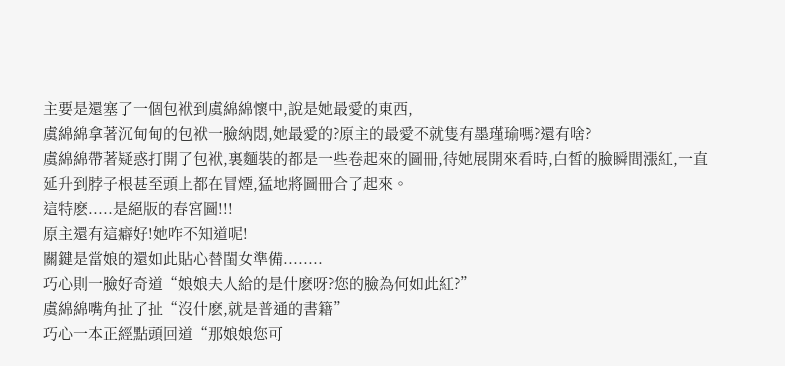主要是還塞了一個包袱到虞綿綿懷中,說是她最愛的東西,
虞綿綿拿著沉甸甸的包袱一臉納悶,她最愛的?原主的最愛不就隻有墨瑾瑜嗎?還有啥?
虞綿綿帶著疑惑打開了包袱,裏麵裝的都是一些卷起來的圖冊,待她展開來看時,白皙的臉瞬間漲紅,一直延升到脖子根甚至頭上都在冒煙,猛地將圖冊合了起來。
這特麽.....是絕版的春宮圖!!!
原主還有這癖好!她咋不知道呢!
關鍵是當娘的還如此貼心替閨女準備........
巧心則一臉好奇道“娘娘夫人給的是什麽呀?您的臉為何如此紅?”
虞綿綿嘴角扯了扯“沒什麽,就是普通的書籍”
巧心一本正經點頭回道“那娘娘您可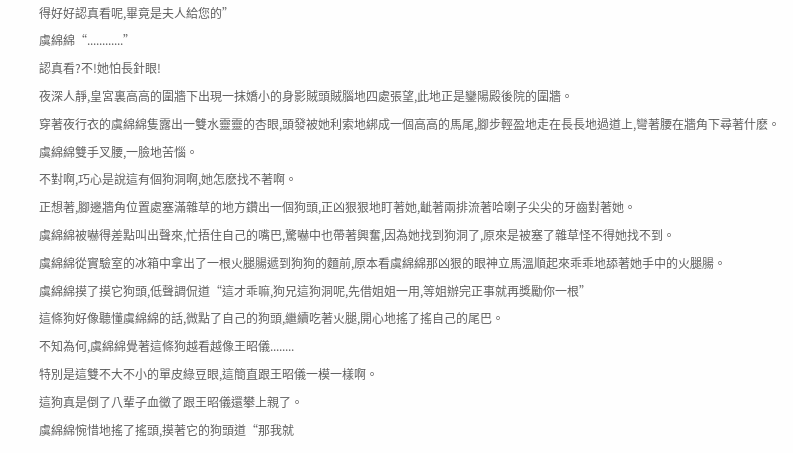得好好認真看呢,畢竟是夫人給您的”
虞綿綿“............”
認真看?不!她怕長針眼!
夜深人靜,皇宮裏高高的圍牆下出現一抹嬌小的身影賊頭賊腦地四處張望,此地正是鑾陽殿後院的圍牆。
穿著夜行衣的虞綿綿隻露出一雙水靈靈的杏眼,頭發被她利索地綁成一個高高的馬尾,腳步輕盈地走在長長地過道上,彎著腰在牆角下尋著什麽。
虞綿綿雙手叉腰,一臉地苦惱。
不對啊,巧心是說這有個狗洞啊,她怎麽找不著啊。
正想著,腳邊牆角位置處塞滿雜草的地方鑽出一個狗頭,正凶狠狠地盯著她,齜著兩排流著哈喇子尖尖的牙齒對著她。
虞綿綿被嚇得差點叫出聲來,忙捂住自己的嘴巴,驚嚇中也帶著興奮,因為她找到狗洞了,原來是被塞了雜草怪不得她找不到。
虞綿綿從實驗室的冰箱中拿出了一根火腿腸遞到狗狗的麵前,原本看虞綿綿那凶狠的眼神立馬溫順起來乖乖地舔著她手中的火腿腸。
虞綿綿摸了摸它狗頭,低聲調侃道“這才乖嘛,狗兄這狗洞呢,先借姐姐一用,等姐辦完正事就再獎勵你一根”
這條狗好像聽懂虞綿綿的話,微點了自己的狗頭,繼續吃著火腿,開心地搖了搖自己的尾巴。
不知為何,虞綿綿覺著這條狗越看越像王昭儀........
特別是這雙不大不小的單皮綠豆眼,這簡直跟王昭儀一模一樣啊。
這狗真是倒了八輩子血黴了跟王昭儀還攀上親了。
虞綿綿惋惜地搖了搖頭,摸著它的狗頭道“那我就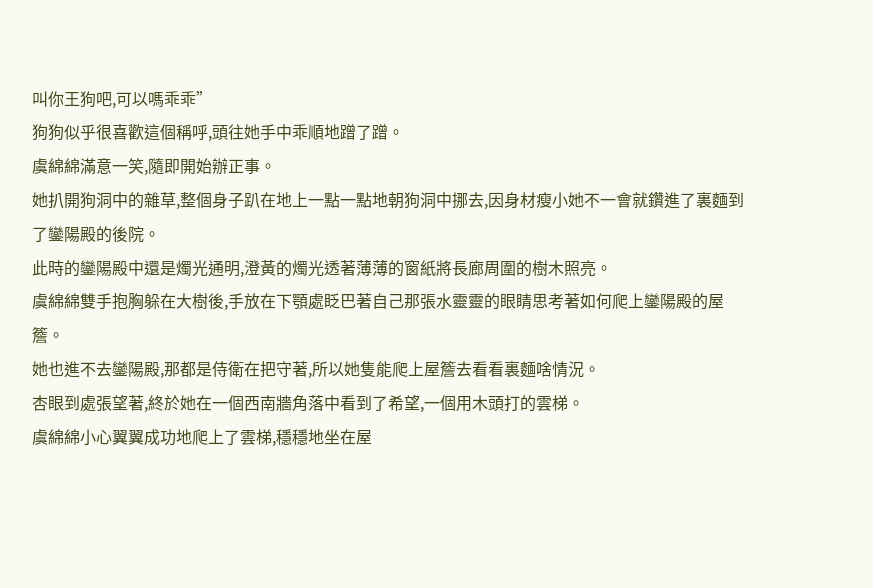叫你王狗吧,可以嗎乖乖”
狗狗似乎很喜歡這個稱呼,頭往她手中乖順地蹭了蹭。
虞綿綿滿意一笑,隨即開始辦正事。
她扒開狗洞中的雜草,整個身子趴在地上一點一點地朝狗洞中挪去,因身材瘦小她不一會就鑽進了裏麵到了鑾陽殿的後院。
此時的鑾陽殿中還是燭光通明,澄黃的燭光透著薄薄的窗紙將長廊周圍的樹木照亮。
虞綿綿雙手抱胸躲在大樹後,手放在下顎處眨巴著自己那張水靈靈的眼睛思考著如何爬上鑾陽殿的屋簷。
她也進不去鑾陽殿,那都是侍衛在把守著,所以她隻能爬上屋簷去看看裏麵啥情況。
杏眼到處張望著,終於她在一個西南牆角落中看到了希望,一個用木頭打的雲梯。
虞綿綿小心翼翼成功地爬上了雲梯,穩穩地坐在屋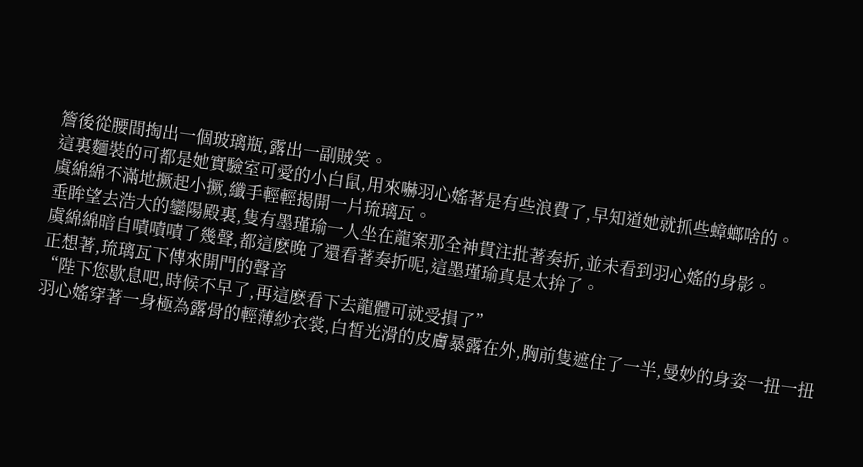簷後從腰間掏出一個玻璃瓶,露出一副賊笑。
這裏麵裝的可都是她實驗室可愛的小白鼠,用來嚇羽心媱著是有些浪費了,早知道她就抓些蟑螂啥的。
虞綿綿不滿地撅起小撅,纖手輕輕揭開一片琉璃瓦。
垂眸望去浩大的鑾陽殿裏,隻有墨瑾瑜一人坐在龍案那全神貫注批著奏折,並未看到羽心媱的身影。
虞綿綿暗自嘖嘖嘖了幾聲,都這麽晚了還看著奏折呢,這墨瑾瑜真是太拚了。
正想著,琉璃瓦下傳來開門的聲音
“陛下您歇息吧,時候不早了,再這麽看下去龍體可就受損了”
羽心媱穿著一身極為露骨的輕薄紗衣裳,白皙光滑的皮膚暴露在外,胸前隻遮住了一半,曼妙的身姿一扭一扭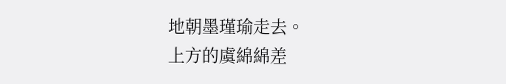地朝墨瑾瑜走去。
上方的虞綿綿差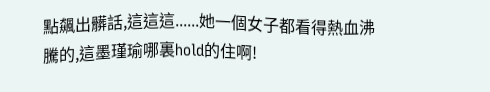點飆出髒話,這這這......她一個女子都看得熱血沸騰的,這墨瑾瑜哪裏hold的住啊!